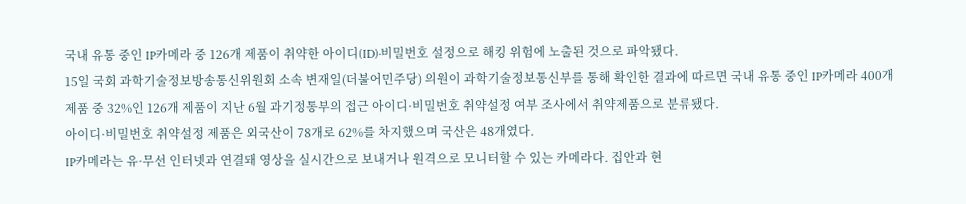국내 유통 중인 IP카메라 중 126개 제품이 취약한 아이디(ID)·비밀번호 설정으로 해킹 위험에 노출된 것으로 파악됐다.
15일 국회 과학기술정보방송통신위원회 소속 변재일(더불어민주당) 의원이 과학기술정보통신부를 통해 확인한 결과에 따르면 국내 유통 중인 IP카메라 400개 제품 중 32%인 126개 제품이 지난 6월 과기정통부의 접근 아이디·비밀번호 취약설정 여부 조사에서 취약제품으로 분류됐다.
아이디·비밀번호 취약설정 제품은 외국산이 78개로 62%를 차지했으며 국산은 48개였다.
IP카메라는 유·무선 인터넷과 연결돼 영상을 실시간으로 보내거나 원격으로 모니터할 수 있는 카메라다. 집안과 현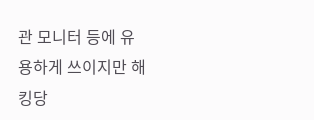관 모니터 등에 유용하게 쓰이지만 해킹당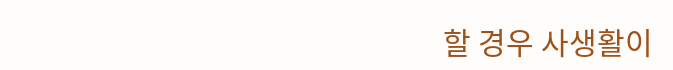할 경우 사생활이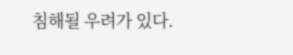침해될 우려가 있다.